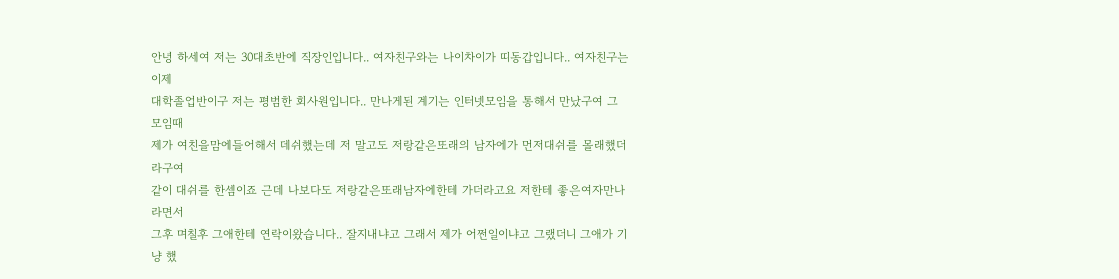안녕 하세여 저는 30대초반에 직장인입니다.. 여자친구와는 나이차이가 띠동갑입니다.. 여자친구는 이제
대학졸업반이구 저는 평범한 회사원입니다.. 만나게된 계기는 인터넷모임을 통해서 만났구여 그 모임때
제가 여친을맘에들어해서 데쉬했는데 저 말고도 저랑같은또래의 남자에가 먼저대쉬를 몰래했더라구여
같이 대쉬를 한셈이죠 근데 나보다도 저랑같은또래남자에한테 가더라고요 저한테 좋은여자만나라면서
그후 며칠후 그애한테 연락이왔습니다.. 잘지내냐고 그래서 제가 어쩐일이냐고 그랬더니 그애가 기냥 했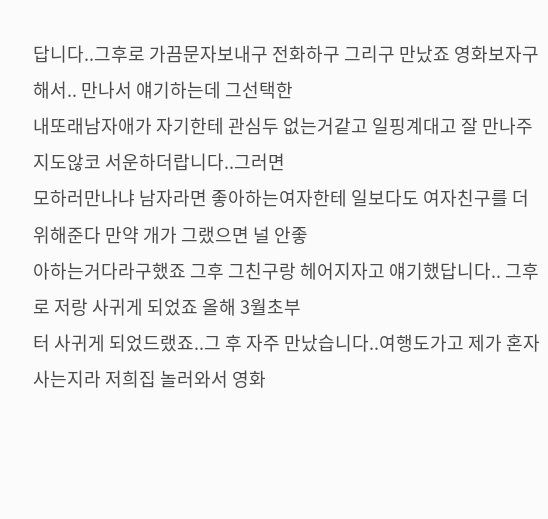답니다..그후로 가끔문자보내구 전화하구 그리구 만났죠 영화보자구해서.. 만나서 얘기하는데 그선택한
내또래남자애가 자기한테 관심두 없는거같고 일핑계대고 잘 만나주지도않코 서운하더랍니다..그러면
모하러만나냐 남자라면 좋아하는여자한테 일보다도 여자친구를 더 위해준다 만약 개가 그랬으면 널 안좋
아하는거다라구했죠 그후 그친구랑 헤어지자고 얘기했답니다.. 그후로 저랑 사귀게 되었죠 올해 3월초부
터 사귀게 되었드랬죠..그 후 자주 만났습니다..여행도가고 제가 혼자사는지라 저희집 놀러와서 영화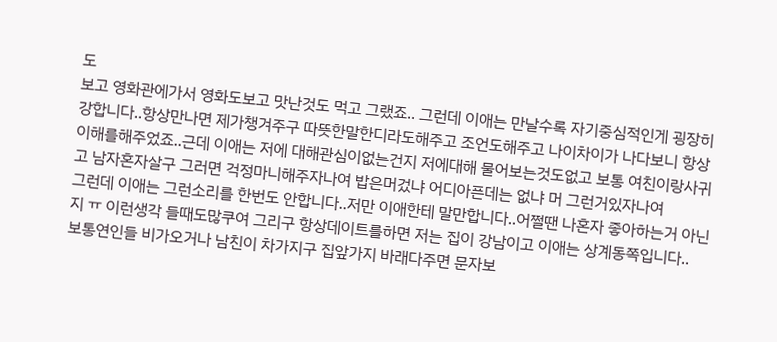도
보고 영화관에가서 영화도보고 맛난것도 먹고 그랬죠.. 그런데 이애는 만날수록 자기중심적인게 굉장히
강합니다..항상만나면 제가챙겨주구 따뜻한말한디라도해주고 조언도해주고 나이차이가 나다보니 항상
이해를해주었죠..근데 이애는 저에 대해관심이없는건지 저에대해 물어보는것도없고 보통 여친이랑사귀
고 남자혼자살구 그러면 걱정마니해주자나여 밥은머겄냐 어디아픈데는 없냐 머 그런거있자나여
그런데 이애는 그런소리를 한번도 안합니다..저만 이애한테 말만합니다..어쩔땐 나혼자 좋아하는거 아닌
지 ㅠ 이런생각 들때도많쿠여 그리구 항상데이트를하면 저는 집이 강남이고 이애는 상계동쪽입니다..
보통연인들 비가오거나 남친이 차가지구 집앞가지 바래다주면 문자보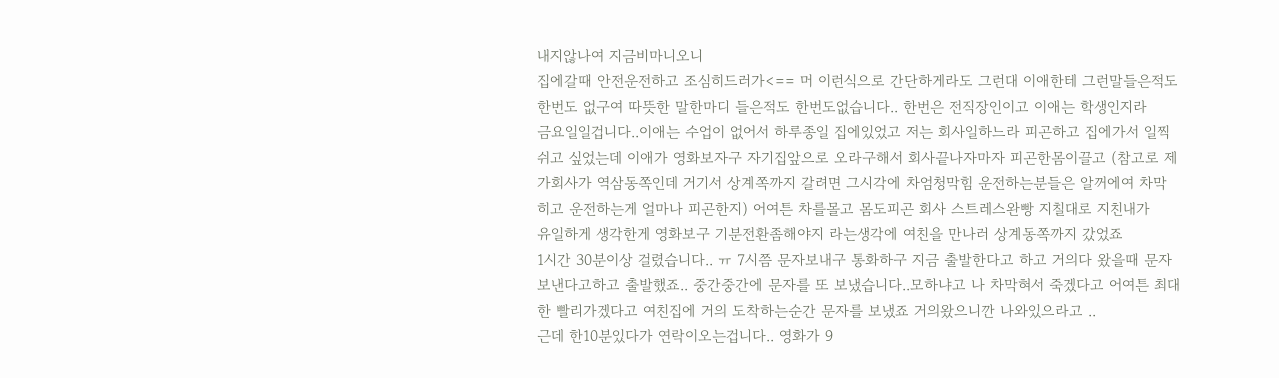내지않나여 지금비마니오니
집에갈때 안전운전하고 조심히드러가<== 머 이런식으로 간단하게라도 그런대 이애한테 그런말들은적도
한번도 없구여 따뜻한 말한마디 들은적도 한번도없습니다.. 한번은 전직장인이고 이애는 학생인지라
금요일일겁니다..이애는 수업이 없어서 하루종일 집에있었고 저는 회사일하느라 피곤하고 집에가서 일찍
쉬고 싶었는데 이애가 영화보자구 자기집앞으로 오라구해서 회사끝나자마자 피곤한몸이끌고 (참고로 제
가회사가 역삼동쪽인데 거기서 상계쪽까지 갈려면 그시각에 차엄청막힘 운전하는분들은 알꺼에여 차막
히고 운전하는게 얼마나 피곤한지) 어여튼 차를몰고 몸도피곤 회사 스트레스완빵 지칠대로 지친내가
유일하게 생각한게 영화보구 기분전환좀해야지 라는생각에 여친을 만나러 상계동쪽까지 갔었죠
1시간 30분이상 걸렸습니다.. ㅠ 7시쯤 문자보내구 통화하구 지금 출발한다고 하고 거의다 왔을때 문자
보낸다고하고 출발했죠.. 중간중간에 문자를 또 보냈습니다..모하냐고 나 차막혀서 죽겠다고 어여튼 최대
한 빨리가겠다고 여친집에 거의 도착하는순간 문자를 보냈죠 거의왔으니깐 나와있으라고 ..
근데 한10분있다가 연락이오는겁니다.. 영화가 9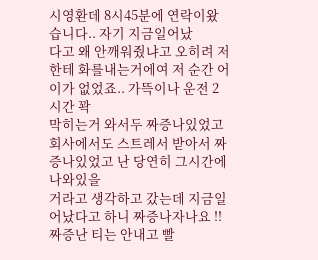시영환데 8시45분에 연락이왔습니다.. 자기 지금일어났
다고 왜 안깨워줬냐고 오히려 저한테 화를내는거에여 저 순간 어이가 없었죠.. 가뜩이나 운전 2시간 꽉
막히는거 와서두 짜증나있었고 회사에서도 스트레서 받아서 짜증나있었고 난 당연히 그시간에 나와있을
거라고 생각하고 갔는데 지금일어났다고 하니 짜증나자나요 !! 짜증난 티는 안내고 빨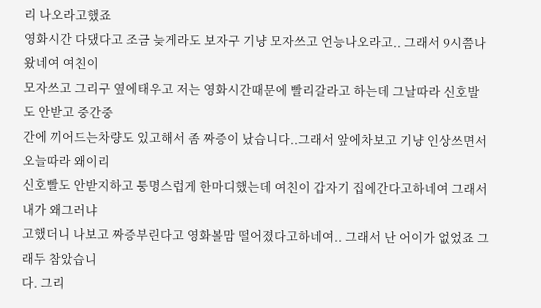리 나오라고했죠
영화시간 다댔다고 조금 늦게라도 보자구 기냥 모자쓰고 언능나오라고.. 그래서 9시쯤나왔네여 여친이
모자쓰고 그리구 옆에태우고 저는 영화시간때문에 빨리갈라고 하는데 그날따라 신호발도 안받고 중간중
간에 끼어드는차량도 있고해서 좀 짜증이 났습니다..그래서 앞에차보고 기냥 인상쓰면서
오늘따라 왜이리
신호빨도 안받지하고 퉁명스럽게 한마디했는데 여친이 갑자기 집에간다고하네여 그래서 내가 왜그러냐
고했더니 나보고 짜증부린다고 영화볼맘 떨어졌다고하네여.. 그래서 난 어이가 없었죠 그래두 참았습니
다. 그리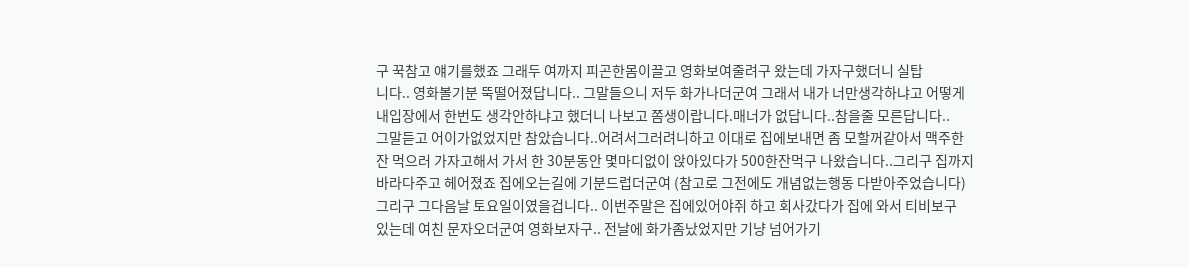구 꾹참고 얘기를했죠 그래두 여까지 피곤한몸이끌고 영화보여줄려구 왔는데 가자구했더니 실탑
니다.. 영화볼기분 뚝떨어졌답니다.. 그말들으니 저두 화가나더군여 그래서 내가 너만생각하냐고 어떻게
내입장에서 한번도 생각안하냐고 했더니 나보고 쫌생이랍니다.매너가 없답니다..참을줄 모른답니다..
그말듣고 어이가없었지만 참았습니다..어려서그러려니하고 이대로 집에보내면 좀 모할꺼같아서 맥주한
잔 먹으러 가자고해서 가서 한 30분동안 몇마디없이 앉아있다가 500한잔먹구 나왔습니다..그리구 집까지
바라다주고 헤어졌죠 집에오는길에 기분드럽더군여 (참고로 그전에도 개념없는행동 다받아주었습니다)
그리구 그다음날 토요일이였을겁니다.. 이번주말은 집에있어야쥐 하고 회사갔다가 집에 와서 티비보구
있는데 여친 문자오더군여 영화보자구.. 전날에 화가좀났었지만 기냥 넘어가기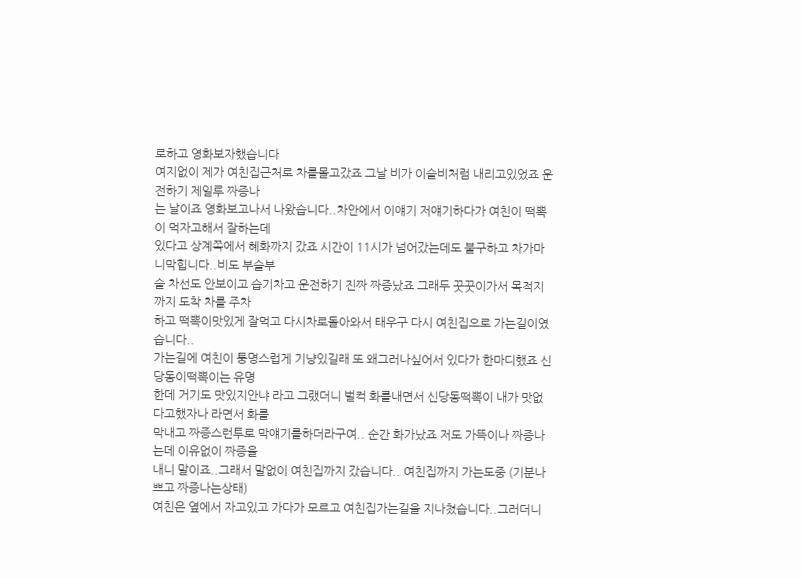로하고 영화보자했습니다
여지없이 제가 여친집근처로 차를몰고갔죠 그날 비가 이슬비처럼 내리고있었죠 운전하기 제일루 짜증나
는 날이죠 영화보고나서 나왔습니다..차안에서 이얘기 저얘기하다가 여친이 떡뽁이 먹자고해서 잘하는데
있다고 상계쪽에서 혜화까지 갔죠 시간이 11시가 넘어갔는데도 불구하고 차가마니막힙니다..비도 부슬부
슬 차선도 안보이고 습기차고 운전하기 진짜 짜증났죠 그래두 꿋꿋이가서 목적지 까지 도착 차를 주차
하고 떡뽁이맛있게 잘먹고 다시차로돌아와서 태우구 다시 여친집으로 가는길이였습니다..
가는길에 여친이 퉁명스럽게 기냥있길래 또 왜그러나싶어서 있다가 한마디했죠 신당동이떡뽁이는 유명
한데 거기도 맛있지안냐 라고 그랬더니 벌컥 화를내면서 신당동떡뽁이 내가 맛없다고했자나 라면서 화를
막내고 짜증스런투로 막얘기를하더라구여.. 순간 화가났죠 저도 가뜩이나 짜증나는데 이유없이 짜증을
내니 말이죠..그래서 말없이 여친집까지 갔습니다.. 여친집까지 가는도중 (기분나쁘고 짜증나는상태)
여친은 옆에서 자고있고 가다가 모르고 여친집가는길을 지나쳤습니다..그러더니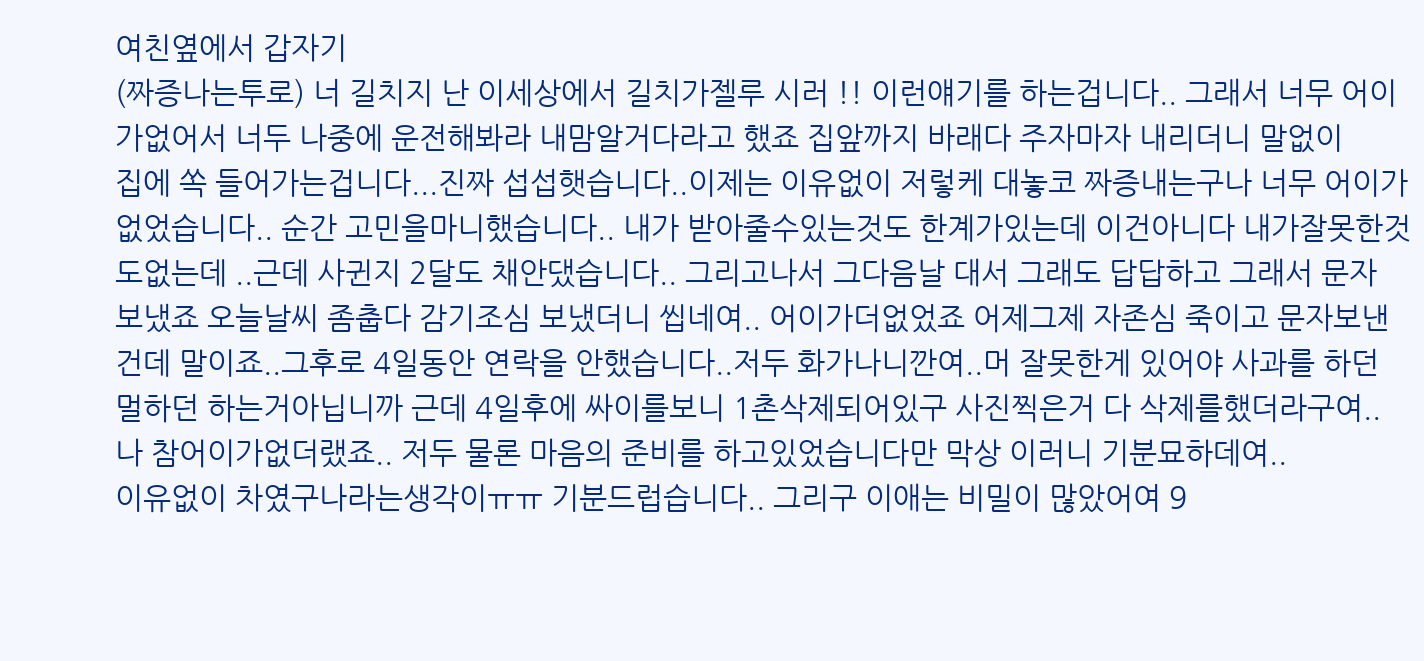여친옆에서 갑자기
(짜증나는투로) 너 길치지 난 이세상에서 길치가젤루 시러 !! 이런얘기를 하는겁니다.. 그래서 너무 어이
가없어서 너두 나중에 운전해봐라 내맘알거다라고 했죠 집앞까지 바래다 주자마자 내리더니 말없이
집에 쏙 들어가는겁니다...진짜 섭섭햇습니다..이제는 이유없이 저렇케 대놓코 짜증내는구나 너무 어이가
없었습니다.. 순간 고민을마니했습니다.. 내가 받아줄수있는것도 한계가있는데 이건아니다 내가잘못한것
도없는데 ..근데 사귄지 2달도 채안댔습니다.. 그리고나서 그다음날 대서 그래도 답답하고 그래서 문자
보냈죠 오늘날씨 좀춥다 감기조심 보냈더니 씹네여.. 어이가더없었죠 어제그제 자존심 죽이고 문자보낸
건데 말이죠..그후로 4일동안 연락을 안했습니다..저두 화가나니깐여..머 잘못한게 있어야 사과를 하던
멀하던 하는거아닙니까 근데 4일후에 싸이를보니 1촌삭제되어있구 사진찍은거 다 삭제를했더라구여..
나 참어이가없더랬죠.. 저두 물론 마음의 준비를 하고있었습니다만 막상 이러니 기분묘하데여..
이유없이 차였구나라는생각이ㅠㅠ 기분드럽습니다.. 그리구 이애는 비밀이 많았어여 9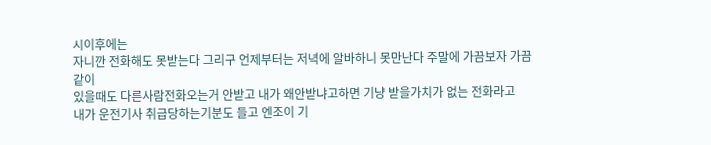시이후에는
자니깐 전화해도 못받는다 그리구 언제부터는 저녁에 알바하니 못만난다 주말에 가끔보자 가끔같이
있을때도 다른사람전화오는거 안받고 내가 왜안받냐고하면 기냥 받을가치가 없는 전화라고
내가 운전기사 취급당하는기분도 들고 엔조이 기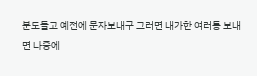분도들고 예전에 문자보내구 그러면 내가한 여러통 보내
면 나중에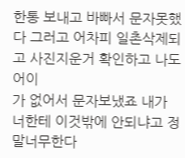한통 보내고 바빠서 문자못했다 그러고 어차피 일촌삭제되고 사진지운거 확인하고 나도 어이
가 없어서 문자보냈죠 내가 너한테 이것밖에 안되냐고 정말너무한다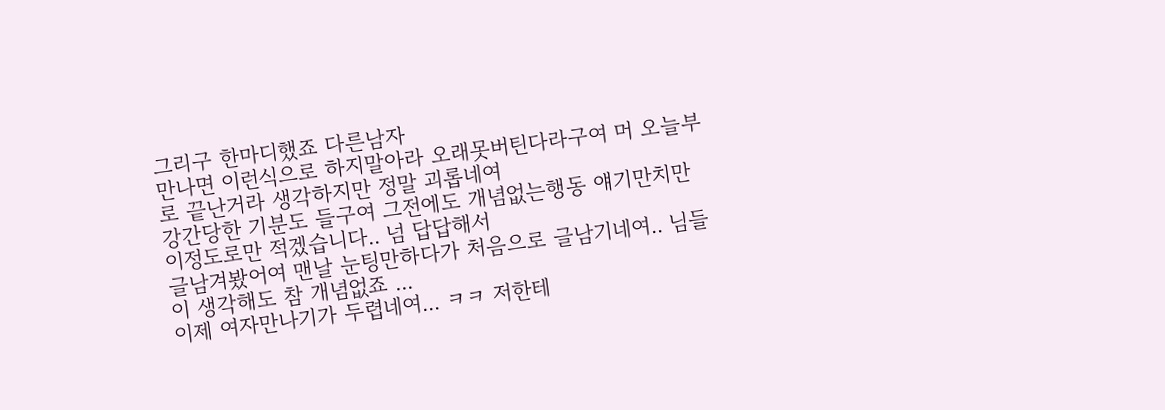그리구 한마디했죠 다른남자
만나면 이런식으로 하지말아라 오래못버틴다라구여 머 오늘부로 끝난거라 생각하지만 정말 괴롭네여
강간당한 기분도 들구여 그전에도 개념없는행동 얘기만치만 이정도로만 적겠습니다.. 넘 답답해서
글남겨봤어여 맨날 눈팅만하다가 처음으로 글남기네여.. 님들이 생각해도 참 개념없죠 ...
이제 여자만나기가 두렵네여... ㅋㅋ 저한테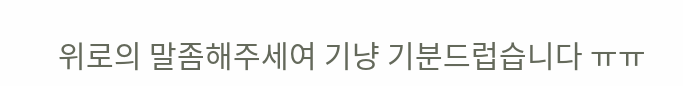위로의 말좀해주세여 기냥 기분드럽습니다 ㅠㅠ